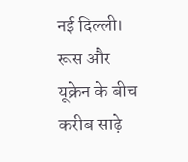नई दिल्ली। रूस और यूक्रेन के बीच करीब साढ़े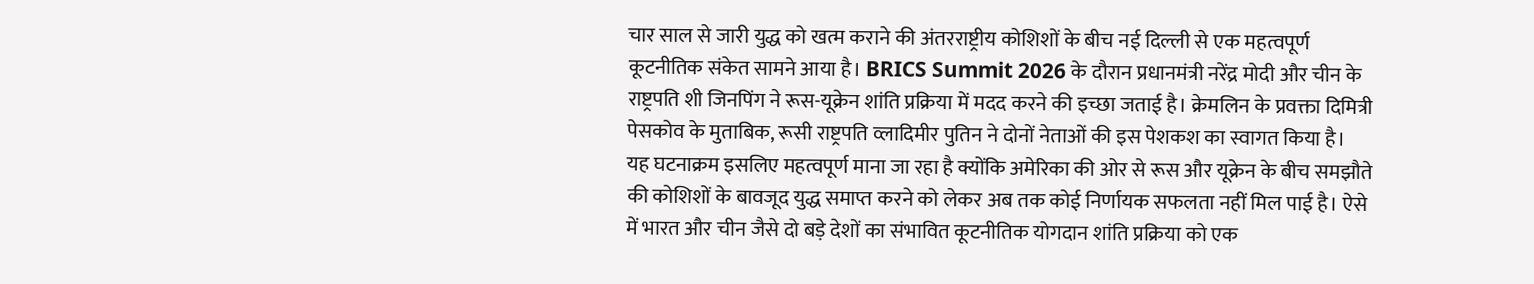चार साल से जारी युद्ध को खत्म कराने की अंतरराष्ट्रीय कोशिशों के बीच नई दिल्ली से एक महत्वपूर्ण कूटनीतिक संकेत सामने आया है। BRICS Summit 2026 के दौरान प्रधानमंत्री नरेंद्र मोदी और चीन के राष्ट्रपति शी जिनपिंग ने रूस-यूक्रेन शांति प्रक्रिया में मदद करने की इच्छा जताई है। क्रेमलिन के प्रवक्ता दिमित्री पेसकोव के मुताबिक, रूसी राष्ट्रपति व्लादिमीर पुतिन ने दोनों नेताओं की इस पेशकश का स्वागत किया है।
यह घटनाक्रम इसलिए महत्वपूर्ण माना जा रहा है क्योंकि अमेरिका की ओर से रूस और यूक्रेन के बीच समझौते की कोशिशों के बावजूद युद्ध समाप्त करने को लेकर अब तक कोई निर्णायक सफलता नहीं मिल पाई है। ऐसे में भारत और चीन जैसे दो बड़े देशों का संभावित कूटनीतिक योगदान शांति प्रक्रिया को एक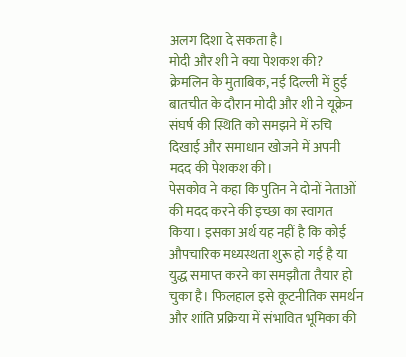अलग दिशा दे सकता है।
मोदी और शी ने क्या पेशकश की?
क्रेमलिन के मुताबिक, नई दिल्ली में हुई बातचीत के दौरान मोदी और शी ने यूक्रेन संघर्ष की स्थिति को समझने में रुचि दिखाई और समाधान खोजने में अपनी मदद की पेशकश की।
पेसकोव ने कहा कि पुतिन ने दोनों नेताओं की मदद करने की इच्छा का स्वागत किया। इसका अर्थ यह नहीं है कि कोई औपचारिक मध्यस्थता शुरू हो गई है या युद्ध समाप्त करने का समझौता तैयार हो चुका है। फिलहाल इसे कूटनीतिक समर्थन और शांति प्रक्रिया में संभावित भूमिका की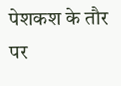पेशकश के तौर पर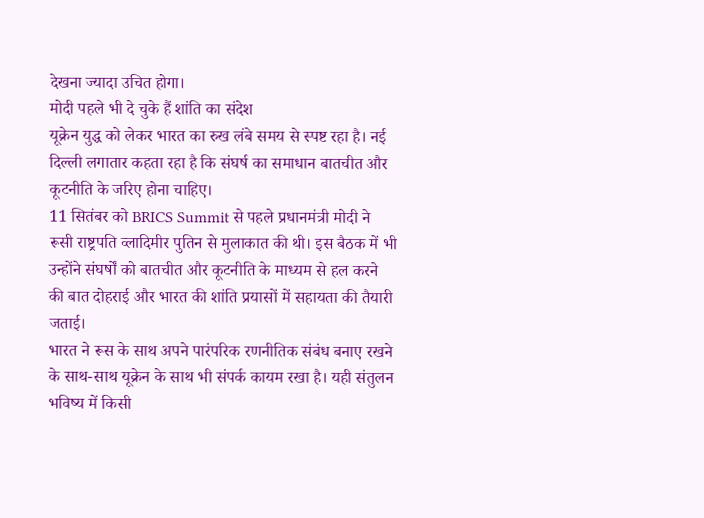देखना ज्यादा उचित होगा।
मोदी पहले भी दे चुके हैं शांति का संदेश
यूक्रेन युद्ध को लेकर भारत का रुख लंबे समय से स्पष्ट रहा है। नई दिल्ली लगातार कहता रहा है कि संघर्ष का समाधान बातचीत और कूटनीति के जरिए होना चाहिए।
11 सितंबर को BRICS Summit से पहले प्रधानमंत्री मोदी ने रूसी राष्ट्रपति व्लादिमीर पुतिन से मुलाकात की थी। इस बैठक में भी उन्होंने संघर्षों को बातचीत और कूटनीति के माध्यम से हल करने की बात दोहराई और भारत की शांति प्रयासों में सहायता की तैयारी जताई।
भारत ने रूस के साथ अपने पारंपरिक रणनीतिक संबंध बनाए रखने के साथ-साथ यूक्रेन के साथ भी संपर्क कायम रखा है। यही संतुलन भविष्य में किसी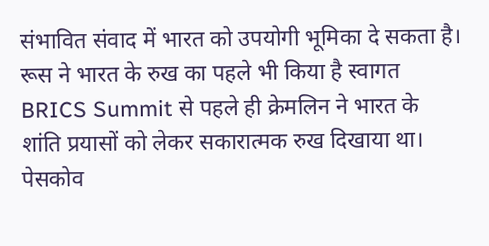संभावित संवाद में भारत को उपयोगी भूमिका दे सकता है।
रूस ने भारत के रुख का पहले भी किया है स्वागत
BRICS Summit से पहले ही क्रेमलिन ने भारत के शांति प्रयासों को लेकर सकारात्मक रुख दिखाया था। पेसकोव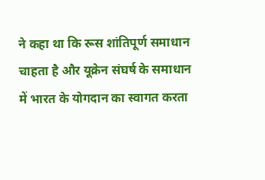ने कहा था कि रूस शांतिपूर्ण समाधान चाहता है और यूक्रेन संघर्ष के समाधान में भारत के योगदान का स्वागत करता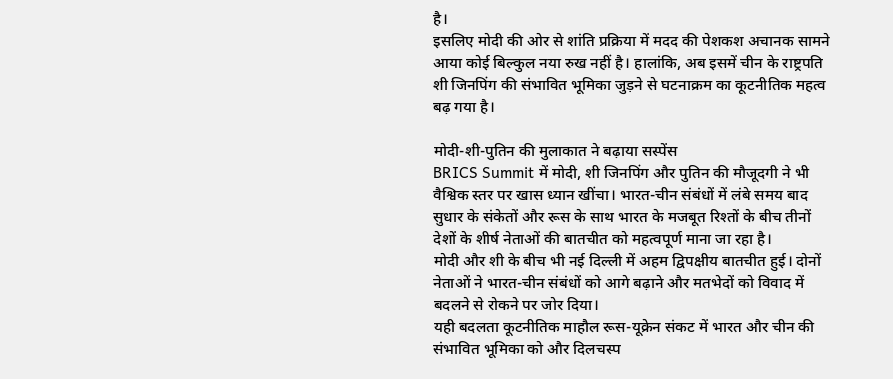है।
इसलिए मोदी की ओर से शांति प्रक्रिया में मदद की पेशकश अचानक सामने आया कोई बिल्कुल नया रुख नहीं है। हालांकि, अब इसमें चीन के राष्ट्रपति शी जिनपिंग की संभावित भूमिका जुड़ने से घटनाक्रम का कूटनीतिक महत्व बढ़ गया है।

मोदी-शी-पुतिन की मुलाकात ने बढ़ाया सस्पेंस
BRICS Summit में मोदी, शी जिनपिंग और पुतिन की मौजूदगी ने भी वैश्विक स्तर पर खास ध्यान खींचा। भारत-चीन संबंधों में लंबे समय बाद सुधार के संकेतों और रूस के साथ भारत के मजबूत रिश्तों के बीच तीनों देशों के शीर्ष नेताओं की बातचीत को महत्वपूर्ण माना जा रहा है।
मोदी और शी के बीच भी नई दिल्ली में अहम द्विपक्षीय बातचीत हुई। दोनों नेताओं ने भारत-चीन संबंधों को आगे बढ़ाने और मतभेदों को विवाद में बदलने से रोकने पर जोर दिया।
यही बदलता कूटनीतिक माहौल रूस-यूक्रेन संकट में भारत और चीन की संभावित भूमिका को और दिलचस्प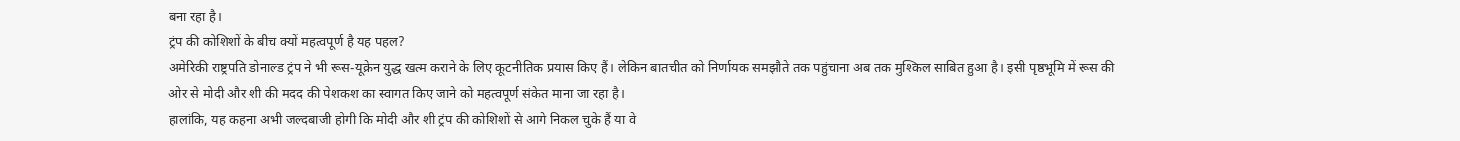बना रहा है।
ट्रंप की कोशिशों के बीच क्यों महत्वपूर्ण है यह पहल?
अमेरिकी राष्ट्रपति डोनाल्ड ट्रंप ने भी रूस-यूक्रेन युद्ध खत्म कराने के लिए कूटनीतिक प्रयास किए हैं। लेकिन बातचीत को निर्णायक समझौते तक पहुंचाना अब तक मुश्किल साबित हुआ है। इसी पृष्ठभूमि में रूस की ओर से मोदी और शी की मदद की पेशकश का स्वागत किए जाने को महत्वपूर्ण संकेत माना जा रहा है।
हालांकि, यह कहना अभी जल्दबाजी होगी कि मोदी और शी ट्रंप की कोशिशों से आगे निकल चुके हैं या वे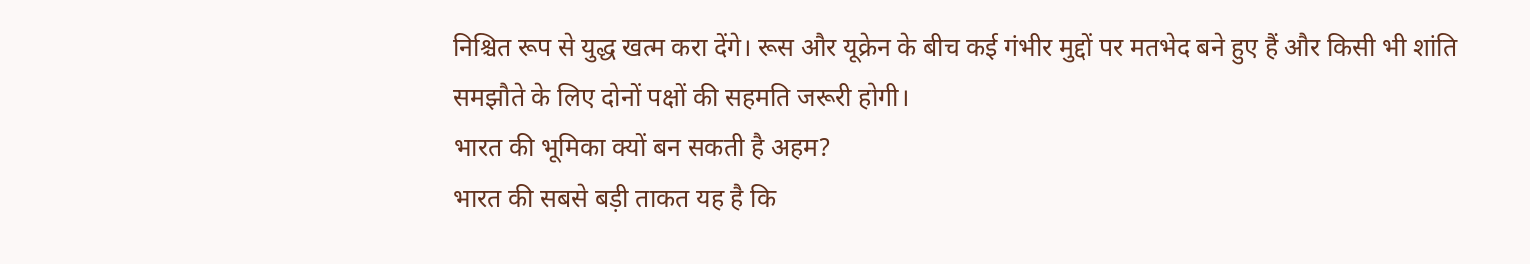निश्चित रूप से युद्ध खत्म करा देंगे। रूस और यूक्रेन के बीच कई गंभीर मुद्दों पर मतभेद बने हुए हैं और किसी भी शांति समझौते के लिए दोनों पक्षों की सहमति जरूरी होगी।
भारत की भूमिका क्यों बन सकती है अहम?
भारत की सबसे बड़ी ताकत यह है कि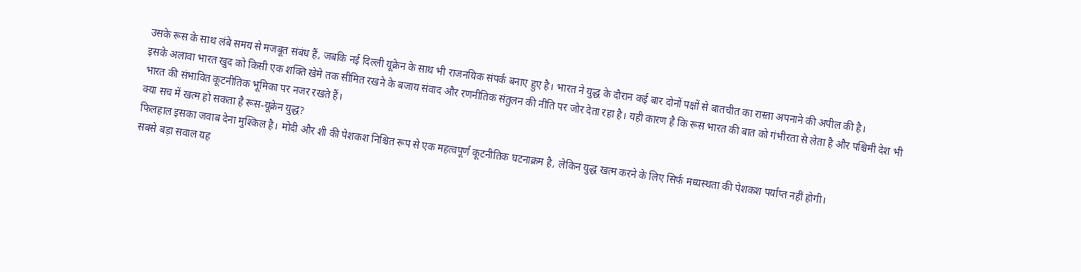उसके रूस के साथ लंबे समय से मजबूत संबंध हैं, जबकि नई दिल्ली यूक्रेन के साथ भी राजनयिक संपर्क बनाए हुए है। भारत ने युद्ध के दौरान कई बार दोनों पक्षों से बातचीत का रास्ता अपनाने की अपील की है।
इसके अलावा भारत खुद को किसी एक शक्ति खेमे तक सीमित रखने के बजाय संवाद और रणनीतिक संतुलन की नीति पर जोर देता रहा है। यही कारण है कि रूस भारत की बात को गंभीरता से लेता है और पश्चिमी देश भी भारत की संभावित कूटनीतिक भूमिका पर नजर रखते हैं।
क्या सच में खत्म हो सकता है रूस-यूक्रेन युद्ध?
फिलहाल इसका जवाब देना मुश्किल है। मोदी और शी की पेशकश निश्चित रूप से एक महत्वपूर्ण कूटनीतिक घटनाक्रम है, लेकिन युद्ध खत्म करने के लिए सिर्फ मध्यस्थता की पेशकश पर्याप्त नहीं होगी।
सबसे बड़ा सवाल यह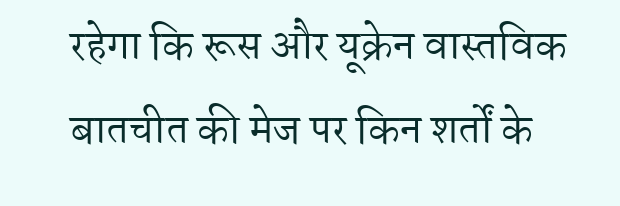रहेगा कि रूस और यूक्रेन वास्तविक बातचीत की मेज पर किन शर्तों के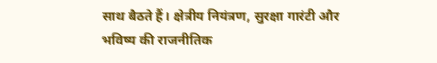साथ बैठते हैं। क्षेत्रीय नियंत्रण, सुरक्षा गारंटी और भविष्य की राजनीतिक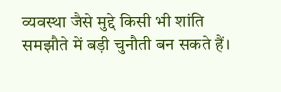व्यवस्था जैसे मुद्दे किसी भी शांति समझौते में बड़ी चुनौती बन सकते हैं।